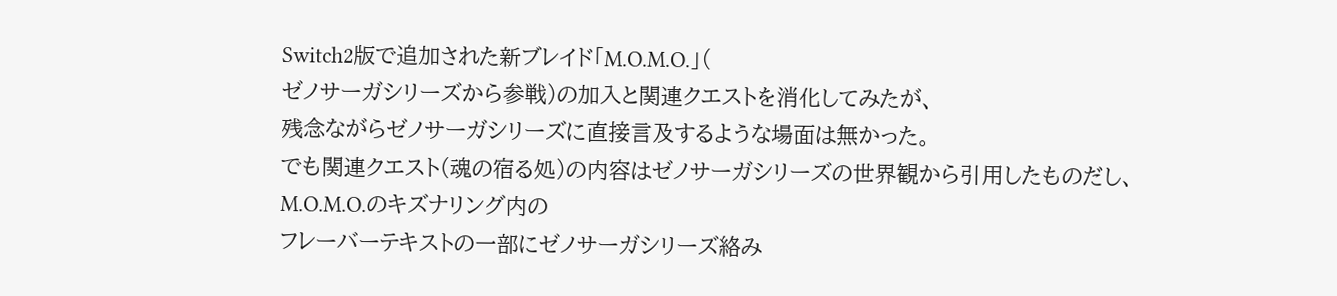Switch2版で追加された新ブレイド「M.O.M.O.」(
ゼノサーガシリーズから参戦)の加入と関連クエストを消化してみたが、
残念ながらゼノサーガシリーズに直接言及するような場面は無かった。
でも関連クエスト(魂の宿る処)の内容はゼノサーガシリーズの世界観から引用したものだし、
M.O.M.O.のキズナリング内の
フレーバーテキストの一部にゼノサーガシリーズ絡み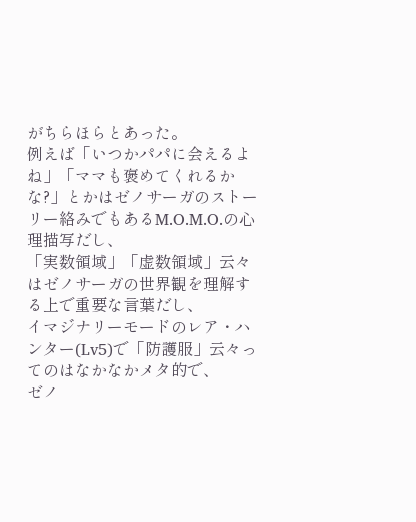がちらほらとあった。
例えば「いつかパパに会えるよね」「ママも褒めてくれるかな?」とかはゼノサーガのストーリー絡みでもあるM.O.M.O.の心理描写だし、
「実数領域」「虚数領域」云々はゼノサーガの世界観を理解する上で重要な言葉だし、
イマジナリーモードのレア・ハンター(Lv5)で「防護服」云々ってのはなかなかメタ的で、
ゼノ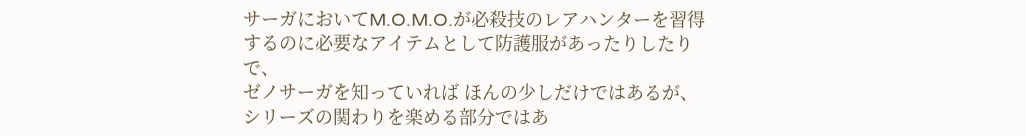サーガにおいてM.O.M.O.が必殺技のレアハンターを習得するのに必要なアイテムとして防護服があったりしたりで、
ゼノサーガを知っていれば ほんの少しだけではあるが、シリーズの関わりを楽める部分ではあ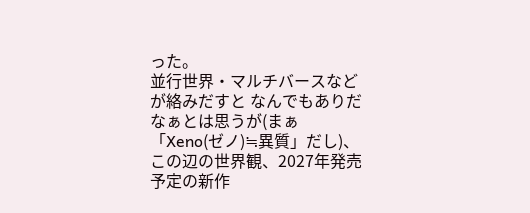った。
並行世界・マルチバースなどが絡みだすと なんでもありだなぁとは思うが(まぁ「Xeno(ゼノ)≒異質」だし)、この辺の世界観、2027年発売予定の新作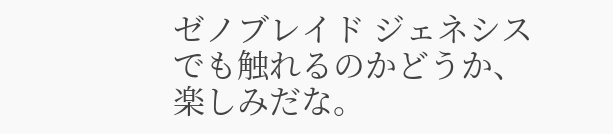ゼノブレイド ジェネシスでも触れるのかどうか、楽しみだな。